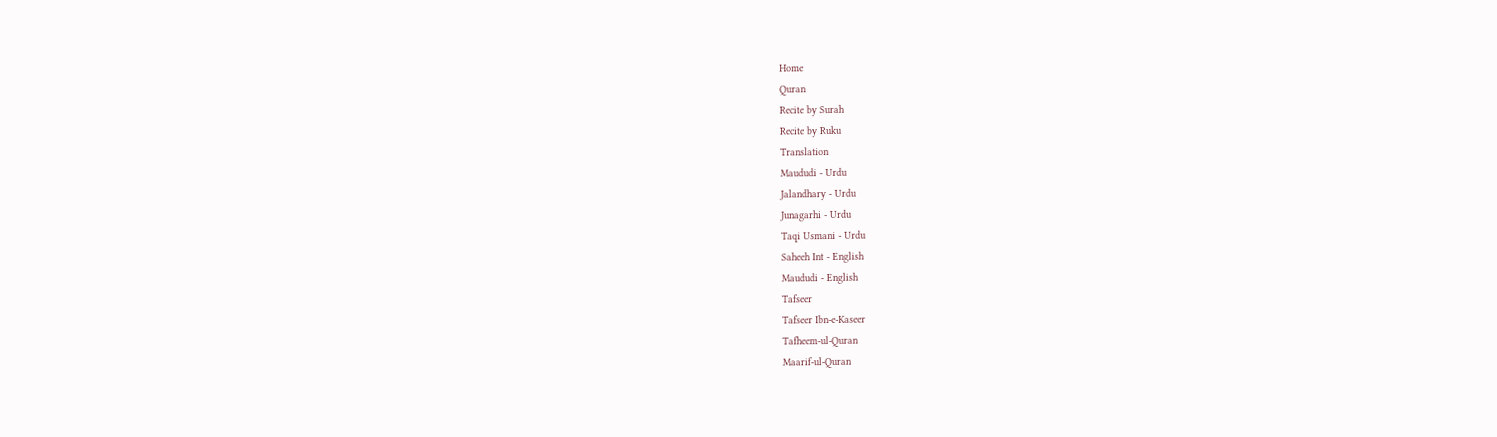Home
Quran
Recite by Surah
Recite by Ruku
Translation
Maududi - Urdu
Jalandhary - Urdu
Junagarhi - Urdu
Taqi Usmani - Urdu
Saheeh Int - English
Maududi - English
Tafseer
Tafseer Ibn-e-Kaseer
Tafheem-ul-Quran
Maarif-ul-Quran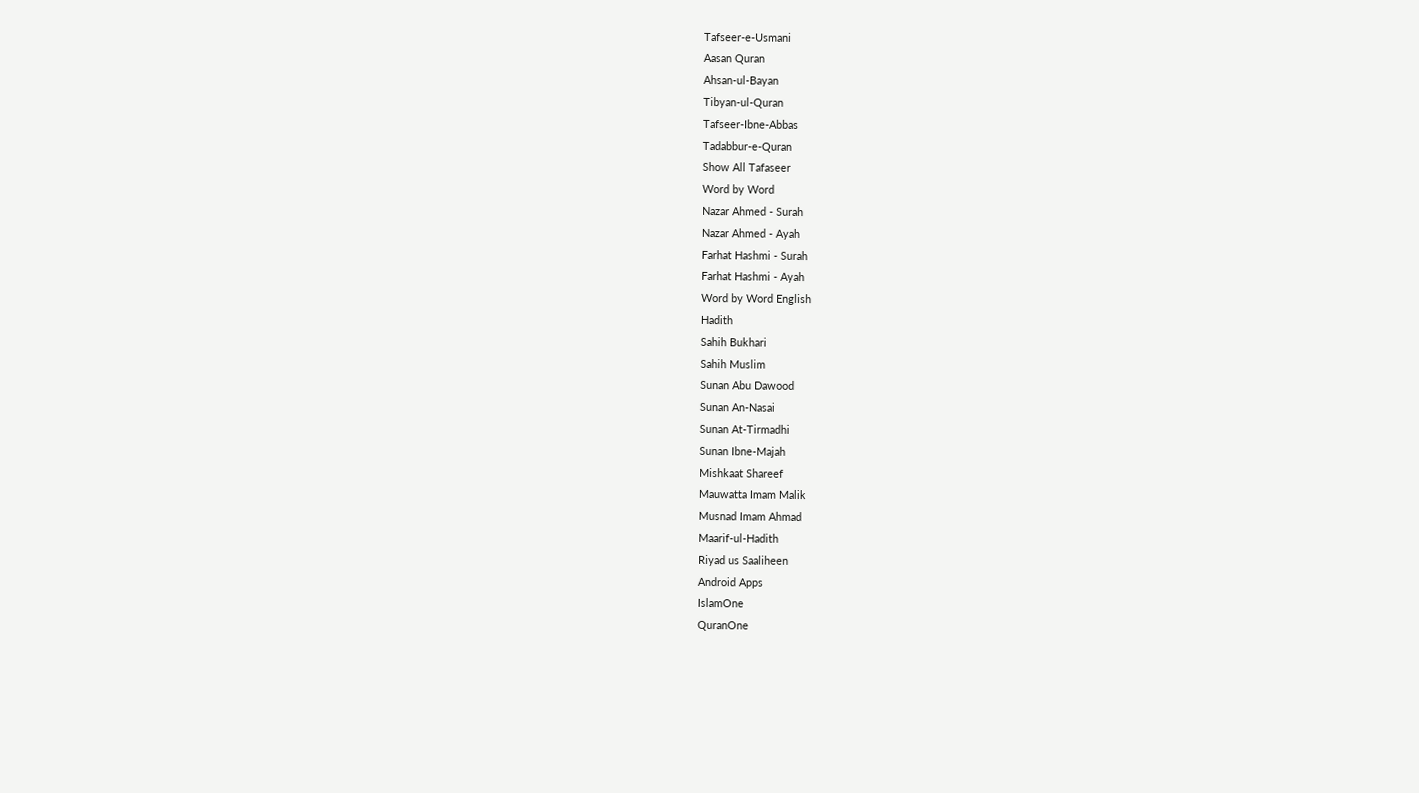Tafseer-e-Usmani
Aasan Quran
Ahsan-ul-Bayan
Tibyan-ul-Quran
Tafseer-Ibne-Abbas
Tadabbur-e-Quran
Show All Tafaseer
Word by Word
Nazar Ahmed - Surah
Nazar Ahmed - Ayah
Farhat Hashmi - Surah
Farhat Hashmi - Ayah
Word by Word English
Hadith
Sahih Bukhari
Sahih Muslim
Sunan Abu Dawood
Sunan An-Nasai
Sunan At-Tirmadhi
Sunan Ibne-Majah
Mishkaat Shareef
Mauwatta Imam Malik
Musnad Imam Ahmad
Maarif-ul-Hadith
Riyad us Saaliheen
Android Apps
IslamOne
QuranOne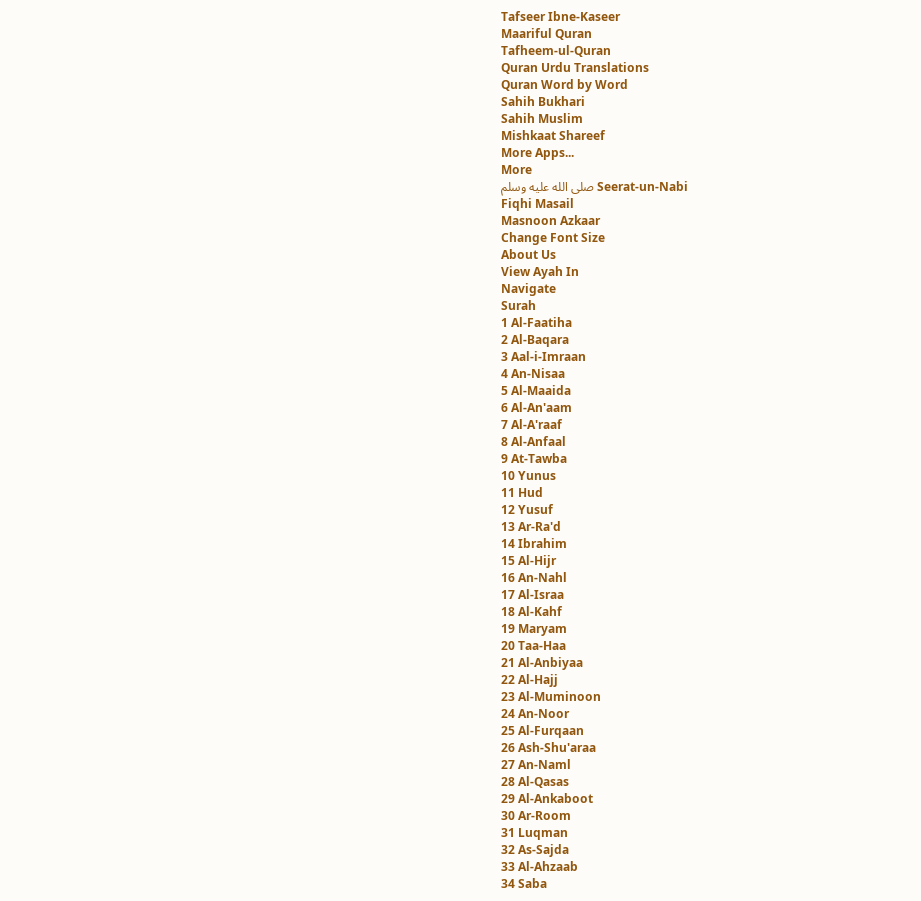Tafseer Ibne-Kaseer
Maariful Quran
Tafheem-ul-Quran
Quran Urdu Translations
Quran Word by Word
Sahih Bukhari
Sahih Muslim
Mishkaat Shareef
More Apps...
More
Seerat-un-Nabi صلى الله عليه وسلم
Fiqhi Masail
Masnoon Azkaar
Change Font Size
About Us
View Ayah In
Navigate
Surah
1 Al-Faatiha
2 Al-Baqara
3 Aal-i-Imraan
4 An-Nisaa
5 Al-Maaida
6 Al-An'aam
7 Al-A'raaf
8 Al-Anfaal
9 At-Tawba
10 Yunus
11 Hud
12 Yusuf
13 Ar-Ra'd
14 Ibrahim
15 Al-Hijr
16 An-Nahl
17 Al-Israa
18 Al-Kahf
19 Maryam
20 Taa-Haa
21 Al-Anbiyaa
22 Al-Hajj
23 Al-Muminoon
24 An-Noor
25 Al-Furqaan
26 Ash-Shu'araa
27 An-Naml
28 Al-Qasas
29 Al-Ankaboot
30 Ar-Room
31 Luqman
32 As-Sajda
33 Al-Ahzaab
34 Saba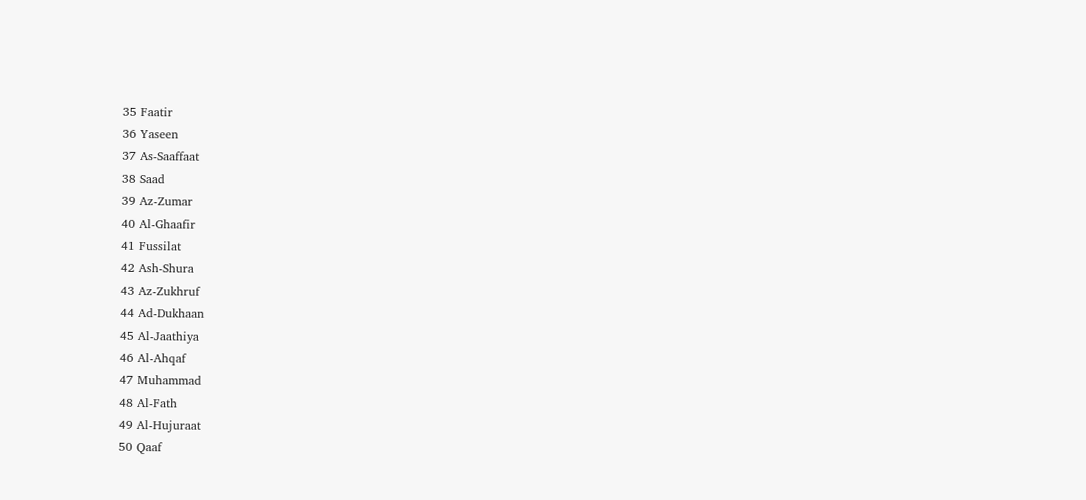35 Faatir
36 Yaseen
37 As-Saaffaat
38 Saad
39 Az-Zumar
40 Al-Ghaafir
41 Fussilat
42 Ash-Shura
43 Az-Zukhruf
44 Ad-Dukhaan
45 Al-Jaathiya
46 Al-Ahqaf
47 Muhammad
48 Al-Fath
49 Al-Hujuraat
50 Qaaf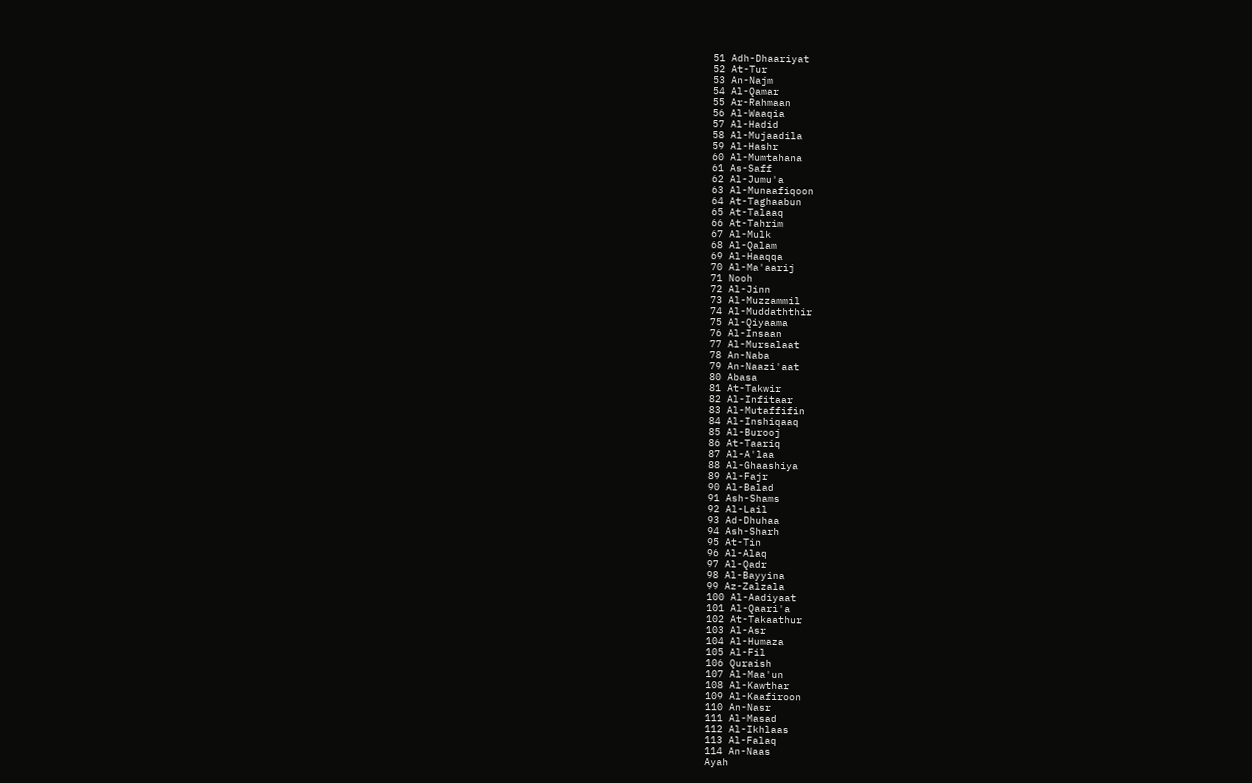51 Adh-Dhaariyat
52 At-Tur
53 An-Najm
54 Al-Qamar
55 Ar-Rahmaan
56 Al-Waaqia
57 Al-Hadid
58 Al-Mujaadila
59 Al-Hashr
60 Al-Mumtahana
61 As-Saff
62 Al-Jumu'a
63 Al-Munaafiqoon
64 At-Taghaabun
65 At-Talaaq
66 At-Tahrim
67 Al-Mulk
68 Al-Qalam
69 Al-Haaqqa
70 Al-Ma'aarij
71 Nooh
72 Al-Jinn
73 Al-Muzzammil
74 Al-Muddaththir
75 Al-Qiyaama
76 Al-Insaan
77 Al-Mursalaat
78 An-Naba
79 An-Naazi'aat
80 Abasa
81 At-Takwir
82 Al-Infitaar
83 Al-Mutaffifin
84 Al-Inshiqaaq
85 Al-Burooj
86 At-Taariq
87 Al-A'laa
88 Al-Ghaashiya
89 Al-Fajr
90 Al-Balad
91 Ash-Shams
92 Al-Lail
93 Ad-Dhuhaa
94 Ash-Sharh
95 At-Tin
96 Al-Alaq
97 Al-Qadr
98 Al-Bayyina
99 Az-Zalzala
100 Al-Aadiyaat
101 Al-Qaari'a
102 At-Takaathur
103 Al-Asr
104 Al-Humaza
105 Al-Fil
106 Quraish
107 Al-Maa'un
108 Al-Kawthar
109 Al-Kaafiroon
110 An-Nasr
111 Al-Masad
112 Al-Ikhlaas
113 Al-Falaq
114 An-Naas
Ayah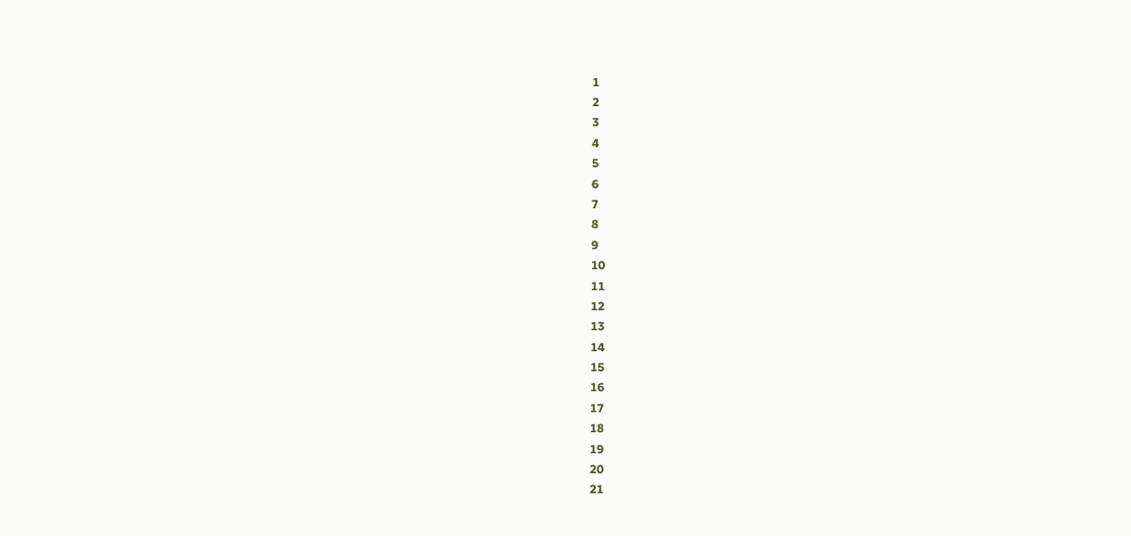1
2
3
4
5
6
7
8
9
10
11
12
13
14
15
16
17
18
19
20
21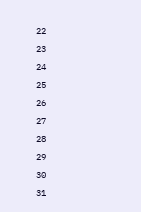22
23
24
25
26
27
28
29
30
31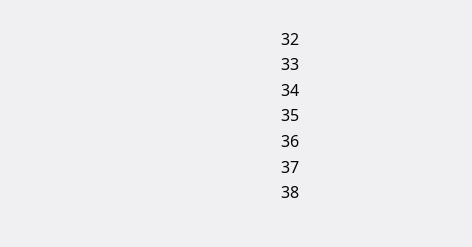32
33
34
35
36
37
38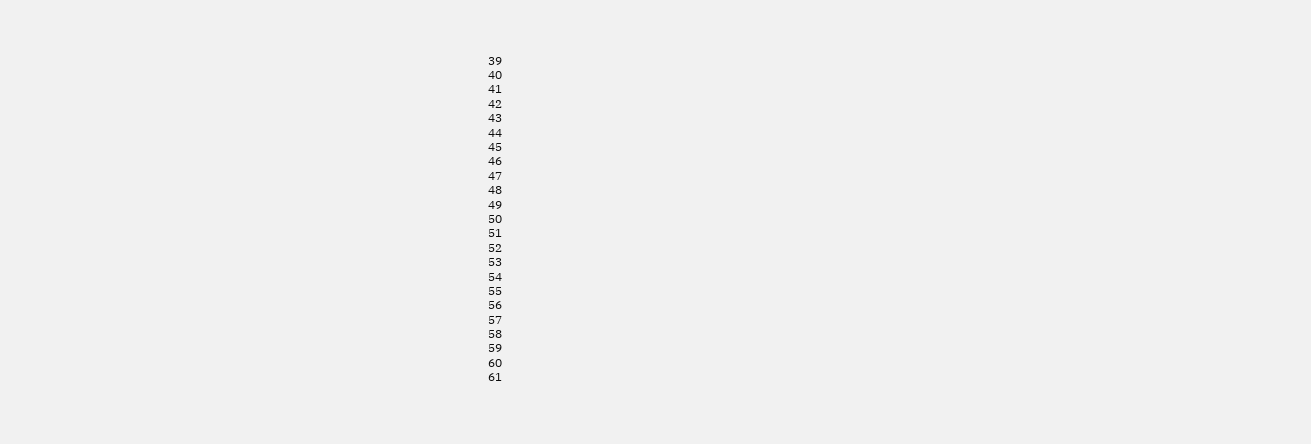39
40
41
42
43
44
45
46
47
48
49
50
51
52
53
54
55
56
57
58
59
60
61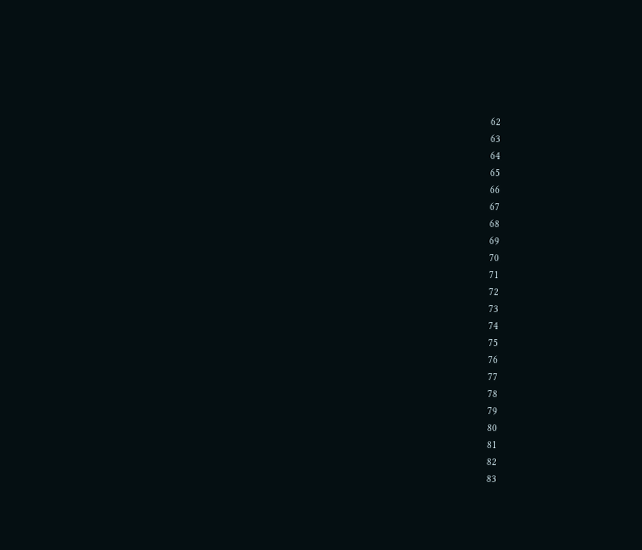62
63
64
65
66
67
68
69
70
71
72
73
74
75
76
77
78
79
80
81
82
83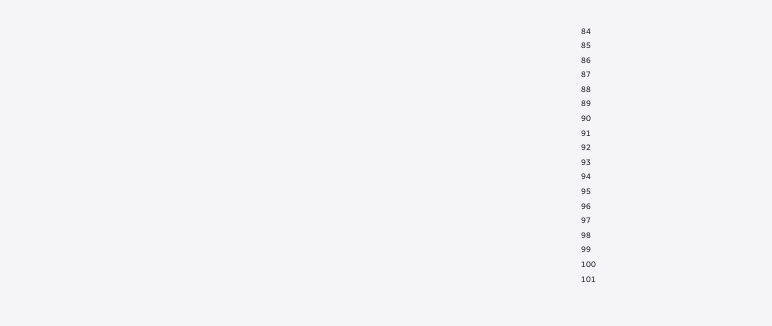84
85
86
87
88
89
90
91
92
93
94
95
96
97
98
99
100
101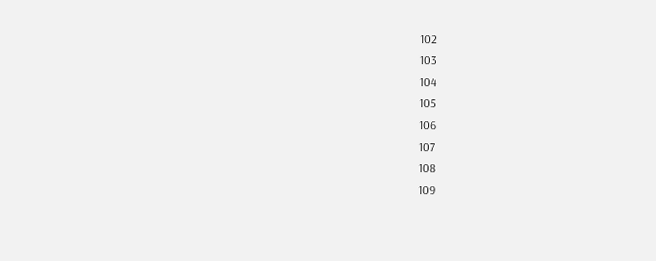102
103
104
105
106
107
108
109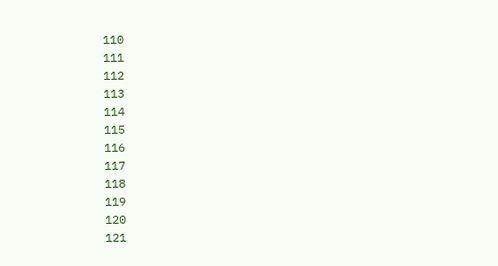110
111
112
113
114
115
116
117
118
119
120
121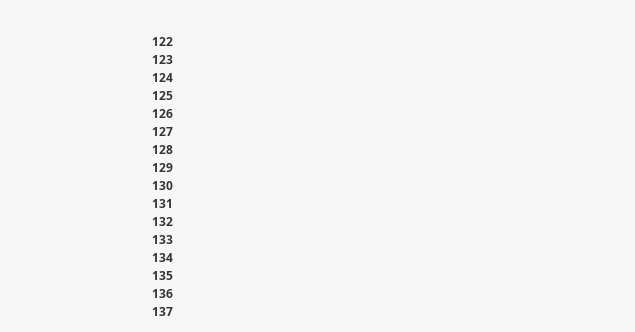122
123
124
125
126
127
128
129
130
131
132
133
134
135
136
137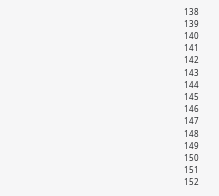138
139
140
141
142
143
144
145
146
147
148
149
150
151
152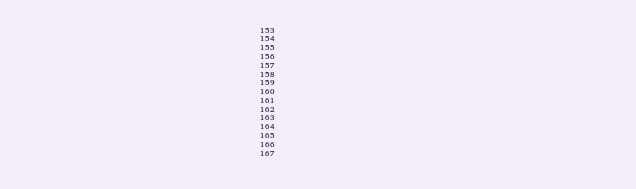153
154
155
156
157
158
159
160
161
162
163
164
165
166
167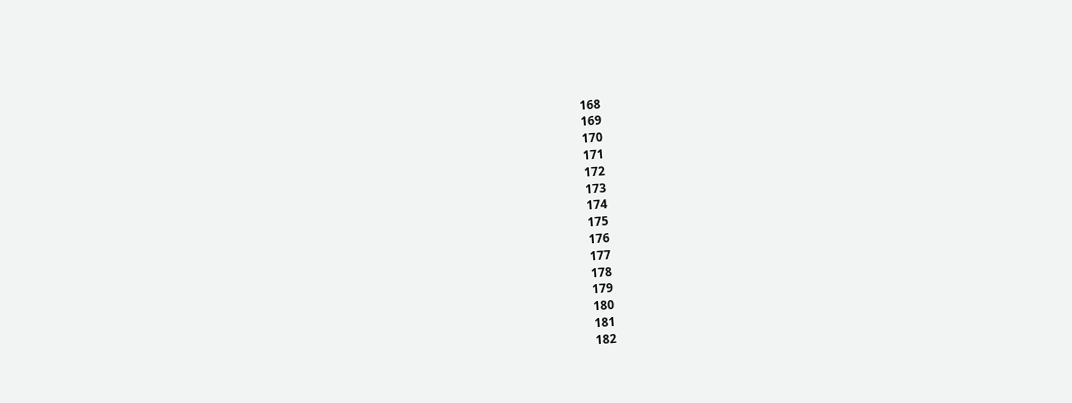168
169
170
171
172
173
174
175
176
177
178
179
180
181
182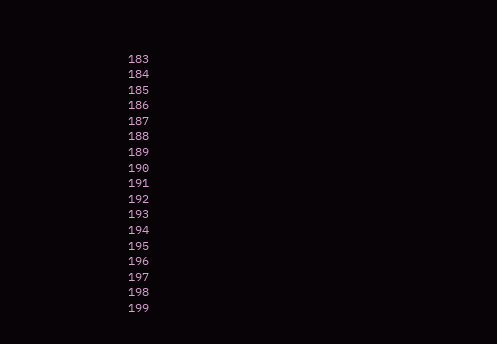183
184
185
186
187
188
189
190
191
192
193
194
195
196
197
198
199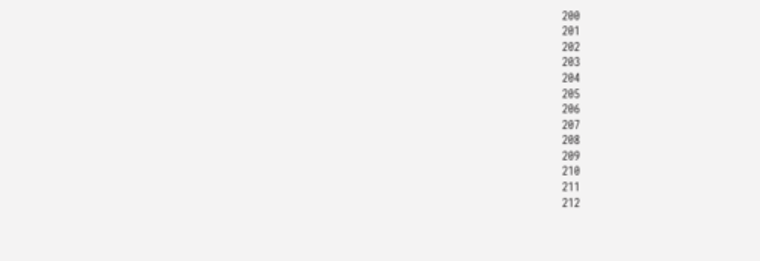200
201
202
203
204
205
206
207
208
209
210
211
212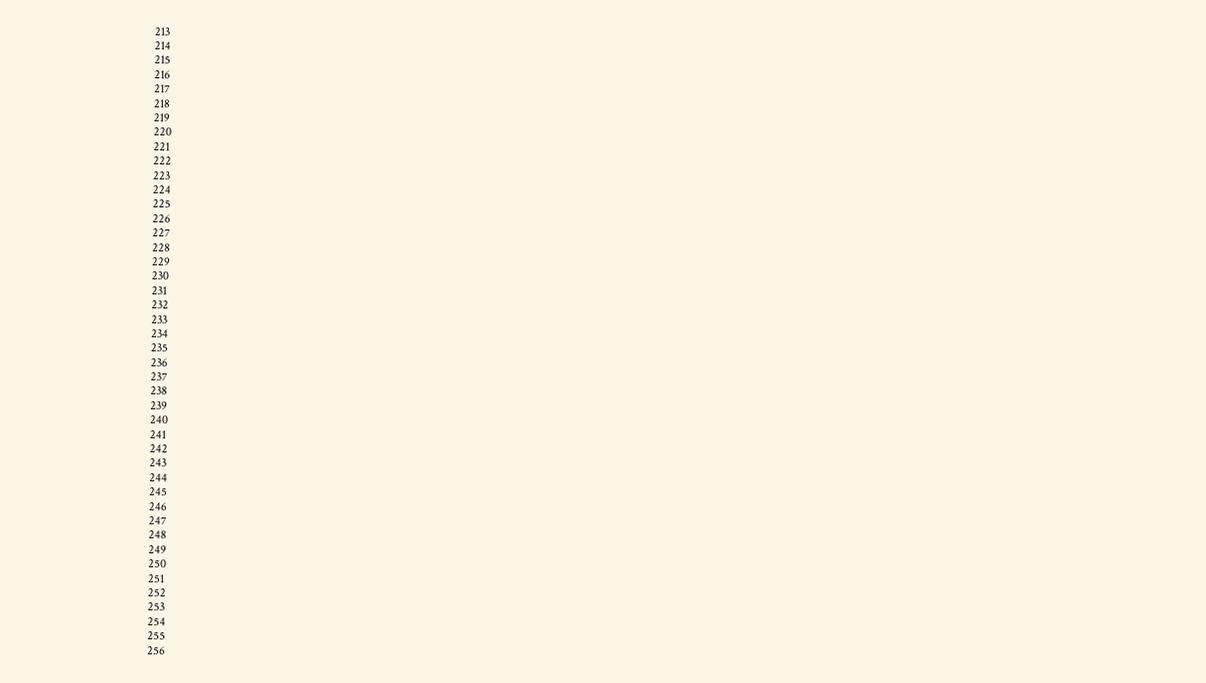213
214
215
216
217
218
219
220
221
222
223
224
225
226
227
228
229
230
231
232
233
234
235
236
237
238
239
240
241
242
243
244
245
246
247
248
249
250
251
252
253
254
255
256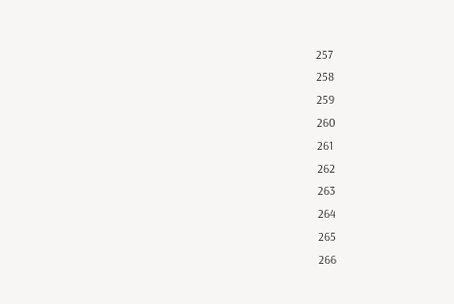257
258
259
260
261
262
263
264
265
266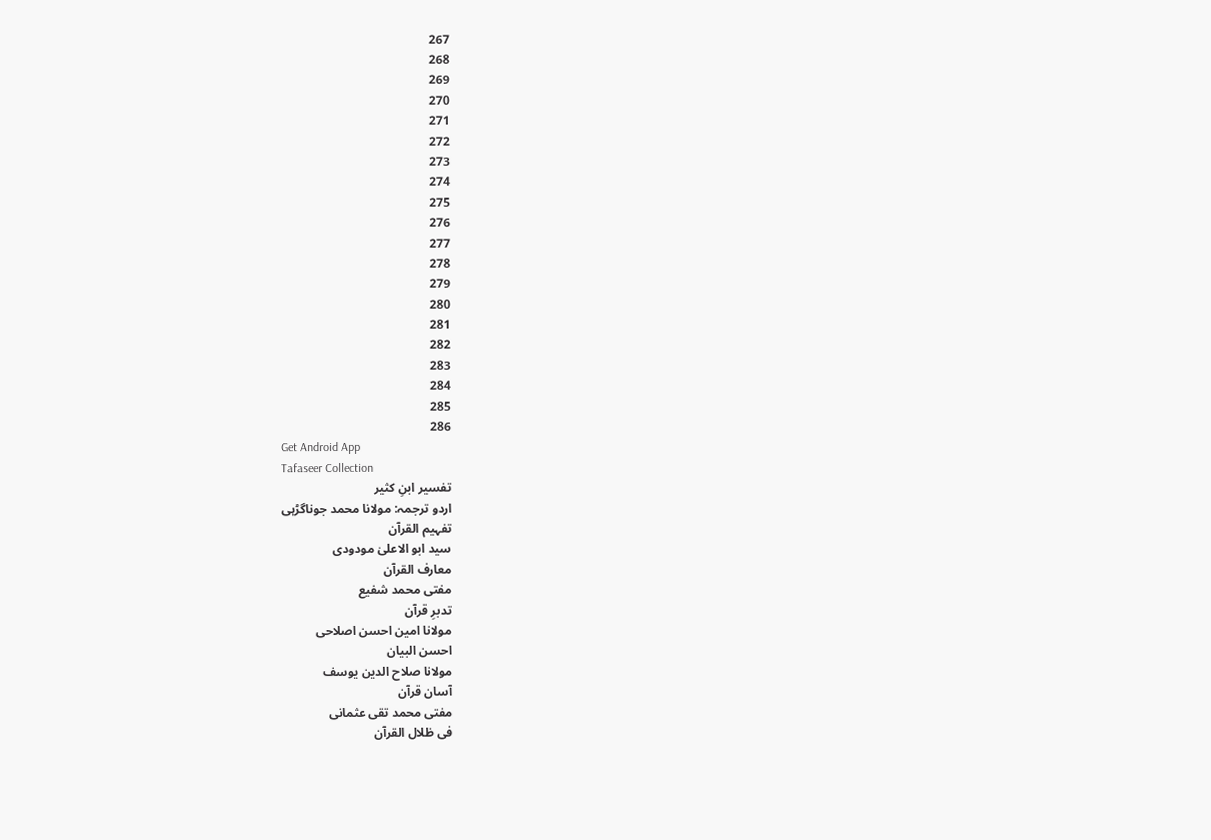267
268
269
270
271
272
273
274
275
276
277
278
279
280
281
282
283
284
285
286
Get Android App
Tafaseer Collection
تفسیر ابنِ کثیر
اردو ترجمہ: مولانا محمد جوناگڑہی
تفہیم القرآن
سید ابو الاعلیٰ مودودی
معارف القرآن
مفتی محمد شفیع
تدبرِ قرآن
مولانا امین احسن اصلاحی
احسن البیان
مولانا صلاح الدین یوسف
آسان قرآن
مفتی محمد تقی عثمانی
فی ظلال القرآن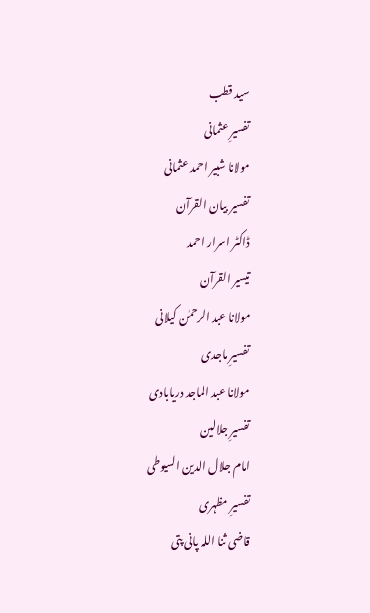سید قطب
تفسیرِ عثمانی
مولانا شبیر احمد عثمانی
تفسیر بیان القرآن
ڈاکٹر اسرار احمد
تیسیر القرآن
مولانا عبد الرحمٰن کیلانی
تفسیرِ ماجدی
مولانا عبد الماجد دریابادی
تفسیرِ جلالین
امام جلال الدین السیوطی
تفسیرِ مظہری
قاضی ثنا اللہ پانی پتی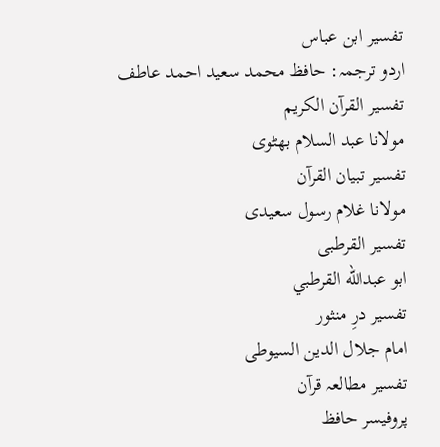تفسیر ابن عباس
اردو ترجمہ: حافظ محمد سعید احمد عاطف
تفسیر القرآن الکریم
مولانا عبد السلام بھٹوی
تفسیر تبیان القرآن
مولانا غلام رسول سعیدی
تفسیر القرطبی
ابو عبدالله القرطبي
تفسیر درِ منثور
امام جلال الدین السیوطی
تفسیر مطالعہ قرآن
پروفیسر حافظ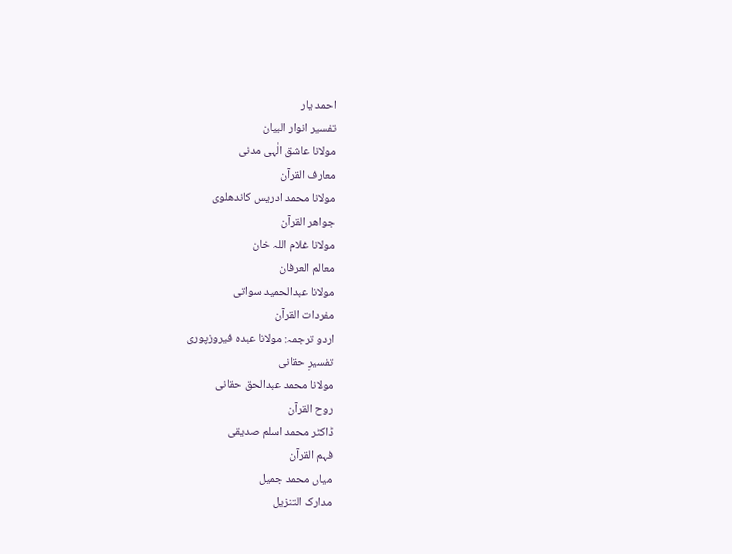احمد یار
تفسیر انوار البیان
مولانا عاشق الٰہی مدنی
معارف القرآن
مولانا محمد ادریس کاندھلوی
جواھر القرآن
مولانا غلام اللہ خان
معالم العرفان
مولانا عبدالحمید سواتی
مفردات القرآن
اردو ترجمہ: مولانا عبدہ فیروزپوری
تفسیرِ حقانی
مولانا محمد عبدالحق حقانی
روح القرآن
ڈاکٹر محمد اسلم صدیقی
فہم القرآن
میاں محمد جمیل
مدارک التنزیل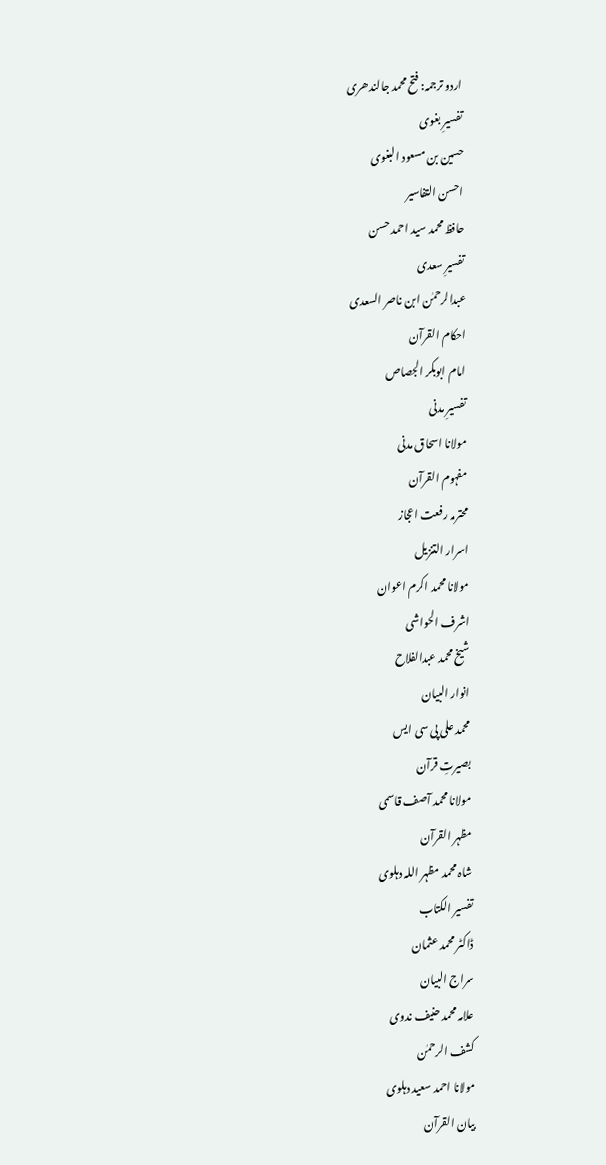اردو ترجمہ: فتح محمد جالندھری
تفسیرِ بغوی
حسین بن مسعود البغوی
احسن التفاسیر
حافظ محمد سید احمد حسن
تفسیرِ سعدی
عبدالرحمٰن ابن ناصر السعدی
احکام القرآن
امام ابوبکر الجصاص
تفسیرِ مدنی
مولانا اسحاق مدنی
مفہوم القرآن
محترمہ رفعت اعجاز
اسرار التنزیل
مولانا محمد اکرم اعوان
اشرف الحواشی
شیخ محمد عبدالفلاح
انوار البیان
محمد علی پی سی ایس
بصیرتِ قرآن
مولانا محمد آصف قاسمی
مظہر القرآن
شاہ محمد مظہر اللہ دہلوی
تفسیر الکتاب
ڈاکٹر محمد عثمان
سراج البیان
علامہ محمد حنیف ندوی
کشف الرحمٰن
مولانا احمد سعید دہلوی
بیان القرآن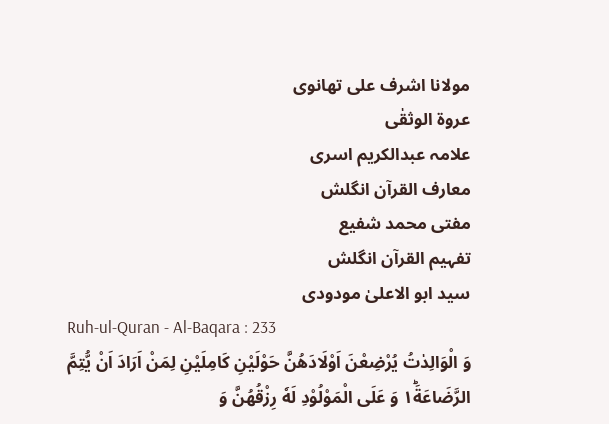مولانا اشرف علی تھانوی
عروۃ الوثقٰی
علامہ عبدالکریم اسری
معارف القرآن انگلش
مفتی محمد شفیع
تفہیم القرآن انگلش
سید ابو الاعلیٰ مودودی
Ruh-ul-Quran - Al-Baqara : 233
وَ الْوَالِدٰتُ یُرْضِعْنَ اَوْلَادَهُنَّ حَوْلَیْنِ كَامِلَیْنِ لِمَنْ اَرَادَ اَنْ یُّتِمَّ الرَّضَاعَةَ١ؕ وَ عَلَى الْمَوْلُوْدِ لَهٗ رِزْقُهُنَّ وَ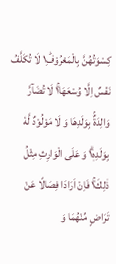كِسْوَتُهُنَّ بِالْمَعْرُوْفِ١ؕ لَا تُكَلَّفُ نَفْسٌ اِلَّا وُسْعَهَا١ۚ لَا تُضَآرَّ وَالِدَةٌۢ بِوَلَدِهَا وَ لَا مَوْلُوْدٌ لَّهٗ بِوَلَدِهٖ١ۗ وَ عَلَى الْوَارِثِ مِثْلُ ذٰلِكَ١ۚ فَاِنْ اَرَادَا فِصَالًا عَنْ تَرَاضٍ مِّنْهُمَا وَ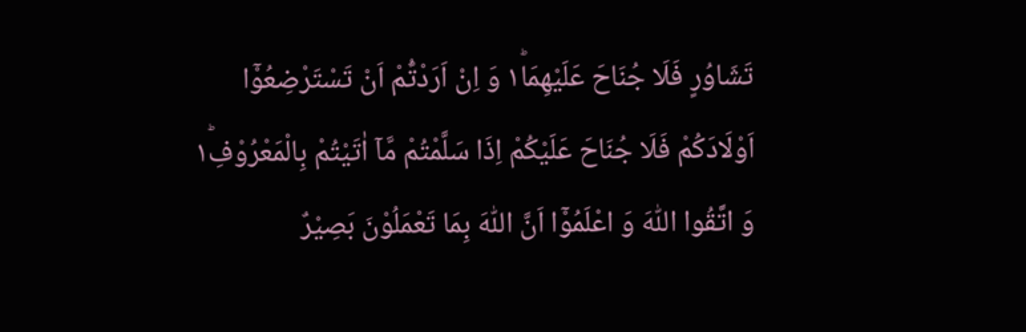تَشَاوُرٍ فَلَا جُنَاحَ عَلَیْهِمَا١ؕ وَ اِنْ اَرَدْتُّمْ اَنْ تَسْتَرْضِعُوْۤا اَوْلَادَكُمْ فَلَا جُنَاحَ عَلَیْكُمْ اِذَا سَلَّمْتُمْ مَّاۤ اٰتَیْتُمْ بِالْمَعْرُوْفِ١ؕ وَ اتَّقُوا اللّٰهَ وَ اعْلَمُوْۤا اَنَّ اللّٰهَ بِمَا تَعْمَلُوْنَ بَصِیْرٌ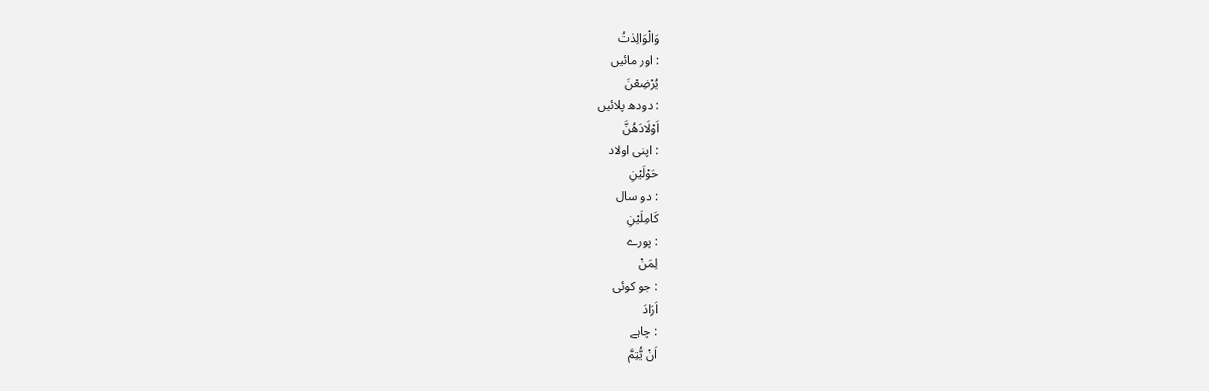وَالْوَالِدٰتُ
: اور مائیں
يُرْضِعْنَ
: دودھ پلائیں
اَوْلَادَھُنَّ
: اپنی اولاد
حَوْلَيْنِ
: دو سال
كَامِلَيْنِ
: پورے
لِمَنْ
: جو کوئی
اَرَادَ
: چاہے
اَنْ يُّتِمَّ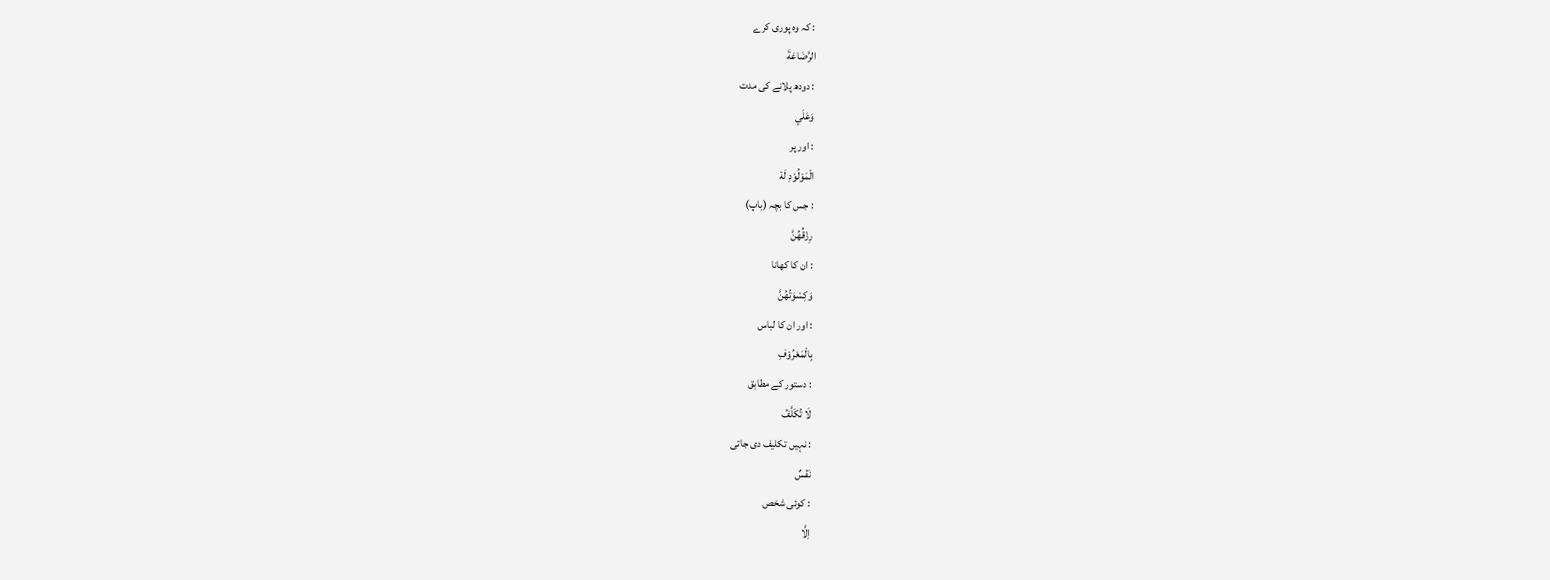: کہ وہ پوری کرے
الرَّضَاعَةَ
: دودھ پلانے کی مدت
وَعَلَي
: اور پر
الْمَوْلُوْدِ لَهٗ
: جس کا بچہ (باپ)
رِزْقُهُنَّ
: ان کا کھانا
وَكِسْوَتُهُنَّ
: اور ان کا لباس
بِالْمَعْرُوْفِ
: دستور کے مطابق
لَا تُكَلَّفُ
: نہیں تکلیف دی جاتی
نَفْسٌ
: کوئی شخص
اِلَّا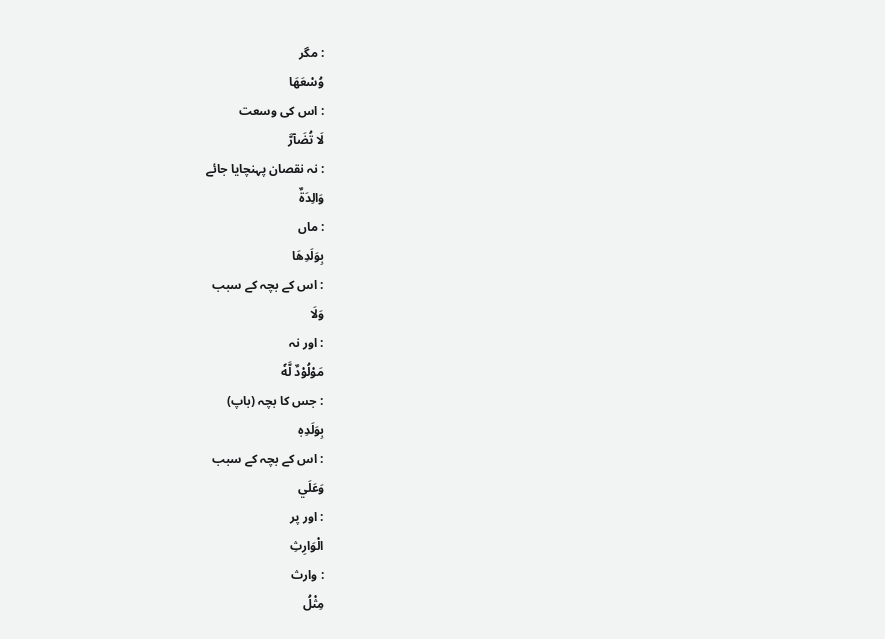: مگر
وُسْعَهَا
: اس کی وسعت
لَا تُضَآرَّ
: نہ نقصان پہنچایا جائے
وَالِدَةٌ
: ماں
بِوَلَدِھَا
: اس کے بچہ کے سبب
وَلَا
: اور نہ
مَوْلُوْدٌ لَّهٗ
: جس کا بچہ (باپ)
بِوَلَدِهٖ
: اس کے بچہ کے سبب
وَعَلَي
: اور پر
الْوَارِثِ
: وارث
مِثْلُ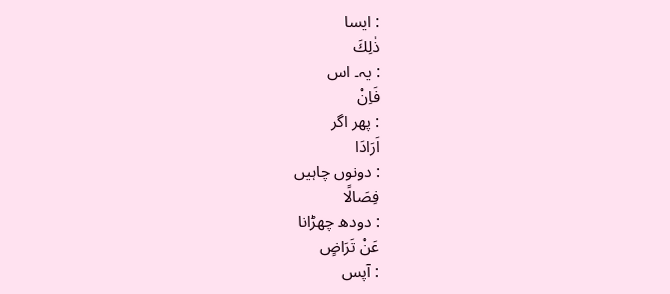: ایسا
ذٰلِكَ
: یہ۔ اس
فَاِنْ
: پھر اگر
اَرَادَا
: دونوں چاہیں
فِصَالًا
: دودھ چھڑانا
عَنْ تَرَاضٍ
: آپس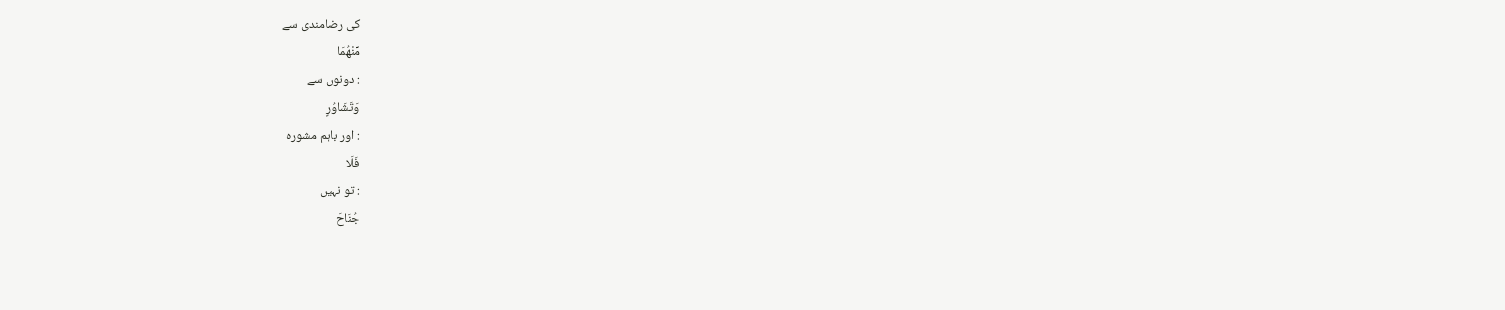کی رضامندی سے
مِّنْهُمَا
: دونوں سے
وَتَشَاوُرٍ
: اور باہم مشورہ
فَلَا
: تو نہیں
جُنَاحَ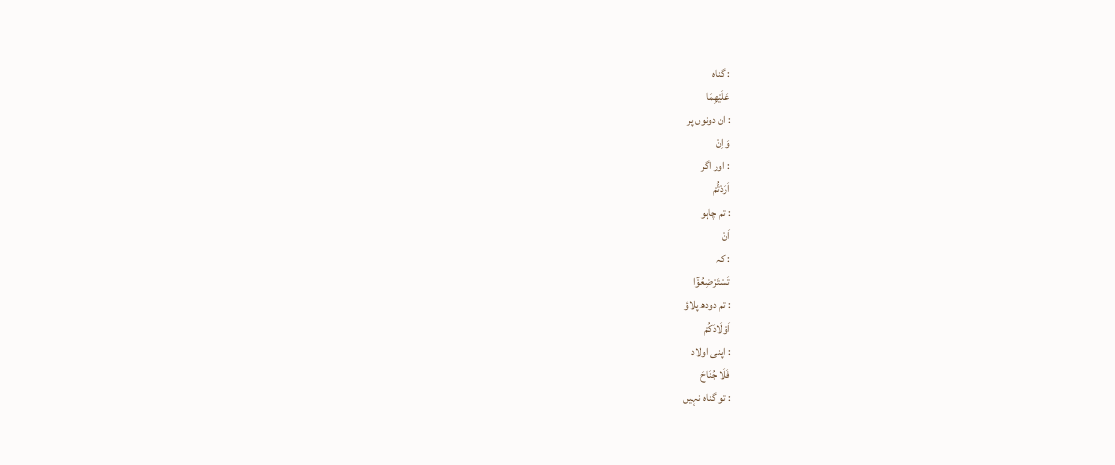: گناہ
عَلَيْهِمَا
: ان دونوں پر
وَاِنْ
: اور اگر
اَرَدْتُّمْ
: تم چاہو
اَنْ
: کہ
تَسْتَرْضِعُوْٓا
: تم دودھ پلاؤ
اَوْلَادَكُمْ
: اپنی اولاد
فَلَا جُنَاحَ
: تو گناہ نہیں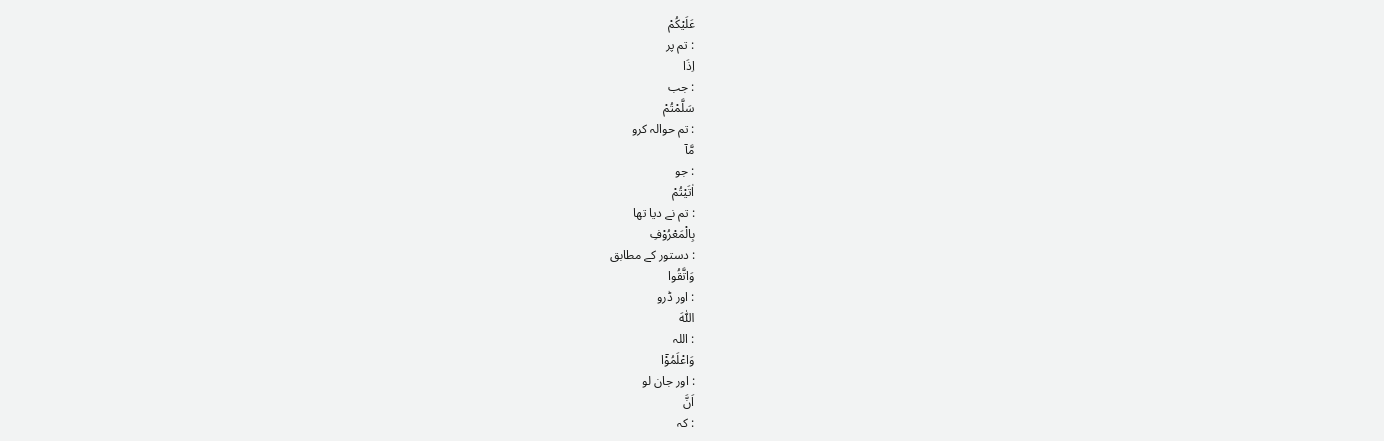عَلَيْكُمْ
: تم پر
اِذَا
: جب
سَلَّمْتُمْ
: تم حوالہ کرو
مَّآ
: جو
اٰتَيْتُمْ
: تم نے دیا تھا
بِالْمَعْرُوْفِ
: دستور کے مطابق
وَاتَّقُوا
: اور ڈرو
اللّٰهَ
: اللہ
وَاعْلَمُوْٓا
: اور جان لو
اَنَّ
: کہ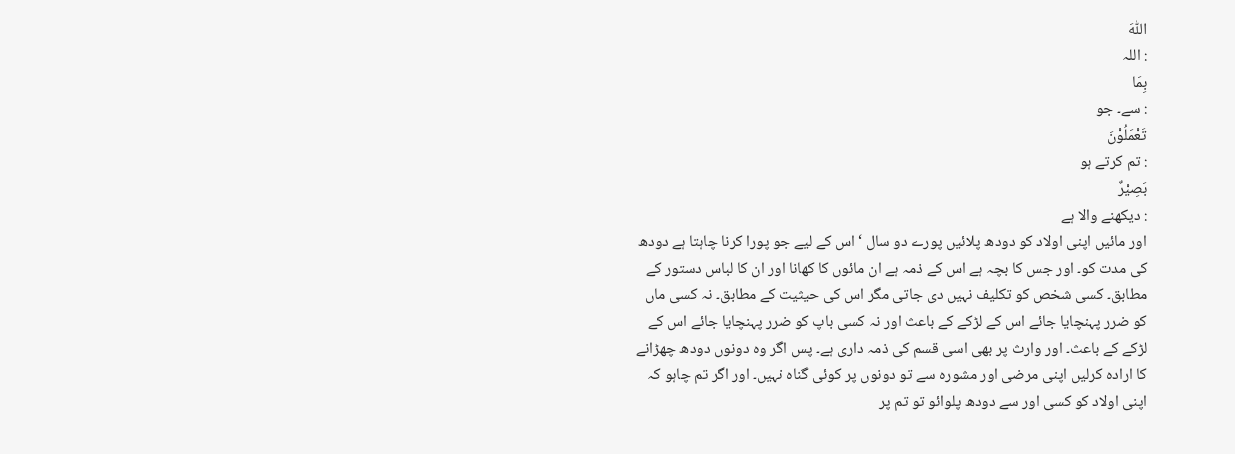اللّٰهَ
: اللہ
بِمَا
: سے۔ جو
تَعْمَلُوْنَ
: تم کرتے ہو
بَصِيْرٌ
: دیکھنے والا ہے
اور مائیں اپنی اولاد کو دودھ پلائیں پورے دو سال ‘ اس کے لیے جو پورا کرنا چاہتا ہے دودھ کی مدت کو۔ اور جس کا بچہ ہے اس کے ذمہ ہے ان مائوں کا کھانا اور ان کا لباس دستور کے مطابق۔ کسی شخص کو تکلیف نہیں دی جاتی مگر اس کی حیثیت کے مطابق۔ نہ کسی ماں کو ضرر پہنچایا جائے اس کے لڑکے کے باعث اور نہ کسی باپ کو ضرر پہنچایا جائے اس کے لڑکے کے باعث۔ اور وارث پر بھی اسی قسم کی ذمہ داری ہے۔ پس اگر وہ دونوں دودھ چھڑانے کا ارادہ کرلیں اپنی مرضی اور مشورہ سے تو دونوں پر کوئی گناہ نہیں۔ اور اگر تم چاہو کہ اپنی اولاد کو کسی اور سے دودھ پلوائو تو تم پر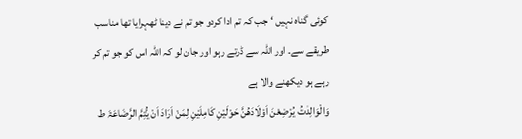کوئی گناہ نہیں ‘ جب کہ تم ادا کردو جو تم نے دینا ٹھہرایا تھا مناسب طریقے سے۔ اور اللہ سے ڈرتے رہو اور جان لو کہ اللہ اس کو جو تم کر رہے ہو دیکھنے والا ہے
وَالْوَالِدٰتُ یُرْضِعْنَ اَوْلَادَھُنَّ حَوْلَیْنِ کَامِلَیْنِ لِمَنْ اَرَادَ اَنْ یُّتِمَّ الرَّضَاعَۃَ ط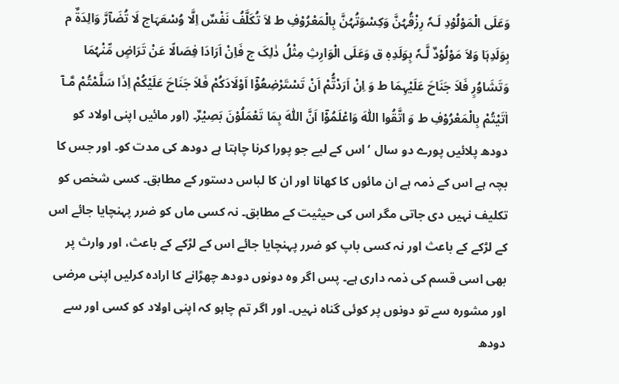وَعَلَی الْمَوْلُوْدِ لَـہٗ رِزْقُہُنَّ وَکِسْوَتُہُنَّ بِالْمَعْرُوْفِ ط لاَ تُکَلَّفُ نَفْسٌ اِلَّا وُسْعَہَاج لَا تُضَآرَّ وَالِدَۃٌ م بِوَلَدِہَا وَلاَ مَوْلُوْدٌ لَّـہٗ بِوَلَدِہٖ ق وَعَلَی الْوَارِثِ مِثْلُ ذٰلِکَ ج فَاِنْ اَرَادَا فِصَالًا عَنْ تَرَاضٍ مِّنْہُمَا وَتَشَاوُرٍ فَلاَ جَنَاحَ عَلَیْہِمَا ط وَ اِنْ اَرَدْتُّمْ اَنْ تَسْتَرْضِعُوْٓا اَوْلَادَکُمْ فَلاَ جَنَاحَ عَلَیْکُمْ اِذَا سَلَّمْتُمْ مَّـآ اٰتَیْتُمْ بِالْمَعْرُوْفِ ط وَ اتَّقُوا اللّٰہَ وَاعْلَمُوْٓا اَنَّ اللّٰہَ بِمَا تَعْمَلُوْنَ بَصِیْرٌ۔ (اور مائیں اپنی اولاد کو دودھ پلائیں پورے دو سال ‘ اس کے لیے جو پورا کرنا چاہتا ہے دودھ کی مدت کو۔ اور جس کا بچہ ہے اس کے ذمہ ہے ان مائوں کا کھانا اور ان کا لباس دستور کے مطابق۔ کسی شخص کو تکلیف نہیں دی جاتی مگر اس کی حیثیت کے مطابق۔ نہ کسی ماں کو ضرر پہنچایا جائے اس کے لڑکے کے باعث اور نہ کسی باپ کو ضرر پہنچایا جائے اس کے لڑکے کے باعث، اور وارث پر بھی اسی قسم کی ذمہ داری ہے۔ پس اگر وہ دونوں دودھ چھڑانے کا ارادہ کرلیں اپنی مرضی اور مشورہ سے تو دونوں پر کوئی گناہ نہیں۔ اور اگر تم چاہو کہ اپنی اولاد کو کسی اور سے دودھ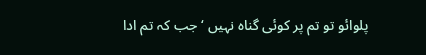پلوائو تو تم پر کوئی گناہ نہیں ‘ جب کہ تم ادا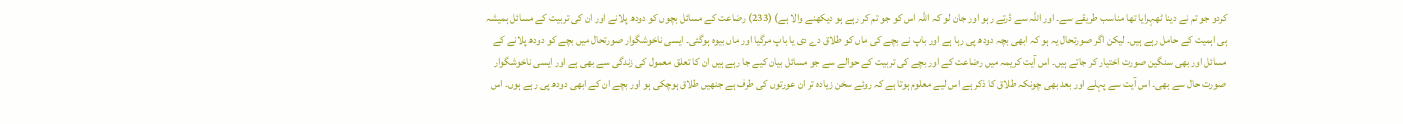کردو جو تم نے دینا ٹھہرایا تھا مناسب طریقے سے۔ اور اللہ سے ڈرتے رہو اور جان لو کہ اللہ اس کو جو تم کر رہے ہو دیکھنے والا ہے) (233) رضاعت کے مسائل بچوں کو دودھ پلانے اور ان کی تربیت کے مسائل ہمیشہ ہی اہمیت کے حامل رہے ہیں۔ لیکن اگر صورتحال یہ ہو کہ ابھی بچہ دودھ پی رہا ہے اور باپ نے بچے کی ماں کو طلاق دے دی یا باپ مرگیا اور ماں بیوہ ہوگئی۔ ایسی ناخوشگوار صورتحال میں بچے کو دودھ پلانے کے مسائل اور بھی سنگین صورت اختیار کر جاتے ہیں۔ اس آیت کریمہ میں رضاعت کے اور بچے کی تربیت کے حوالے سے جو مسائل بیان کیے جا رہے ہیں ان کا تعلق معمول کی زندگی سے بھی ہے اور ایسی ناخوشگوار صورت حال سے بھی۔ اس آیت سے پہلے اور بعد بھی چونکہ طلاق کا ذکر ہے اس لیے معلوم ہوتا ہے کہ روئے سخن زیادہ تر ان عورتوں کی طرف ہے جنھیں طلاق ہوچکی ہو اور بچے ان کے ابھی دودھ پی رہے ہوں۔ اس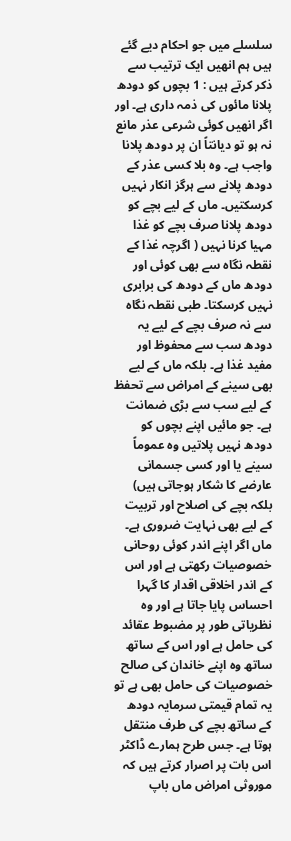سلسلے میں جو احکام دیے گئے ہیں ہم انھیں ایک ترتیب سے ذکر کرتے ہیں : 1 بچوں کو دودھ پلانا مائوں کی ذمہ داری ہے۔ اور اگر انھیں کوئی شرعی عذر مانع نہ ہو تو دیانتاً ان پر دودھ پلانا واجب ہے۔ وہ بلا کسی عذر کے دودھ پلانے سے ہرگز انکار نہیں کرسکتیں۔ ماں کے لیے بچے کو دودھ پلانا صرف بچے کو غذا مہیا کرنا نہیں ( اگرچہ غذا کے نقطہ نگاہ سے بھی کوئی اور دودھ ماں کے دودھ کی برابری نہیں کرسکتا۔ طبی نقطہ نگاہ سے نہ صرف بچے کے لیے یہ دودھ سب سے محفوظ اور مفید غذا ہے۔ بلکہ ماں کے لیے بھی سینے کے امراض سے تحفظ کے لیے سب سے بڑی ضمانت ہے۔ جو مائیں اپنے بچوں کو دودھ نہیں پلاتیں وہ عموماً سینے یا اور کسی جسمانی عارضے کا شکار ہوجاتی ہیں) بلکہ بچے کی اصلاح اور تربیت کے لیے بھی نہایت ضروری ہے۔ ماں اگر اپنے اندر کوئی روحانی خصوصیات رکھتی ہے اور اس کے اندر اخلاقی اقدار کا گہرا احساس پایا جاتا ہے اور وہ نظریاتی طور پر مضبوط عقائد کی حامل ہے اور اس کے ساتھ ساتھ وہ اپنے خاندان کی صالح خصوصیات کی حامل بھی ہے تو یہ تمام قیمتی سرمایہ دودھ کے ساتھ بچے کی طرف منتقل ہوتا ہے۔ جس طرح ہمارے ڈاکٹر اس بات پر اصرار کرتے ہیں کہ موروثی امراض ماں باپ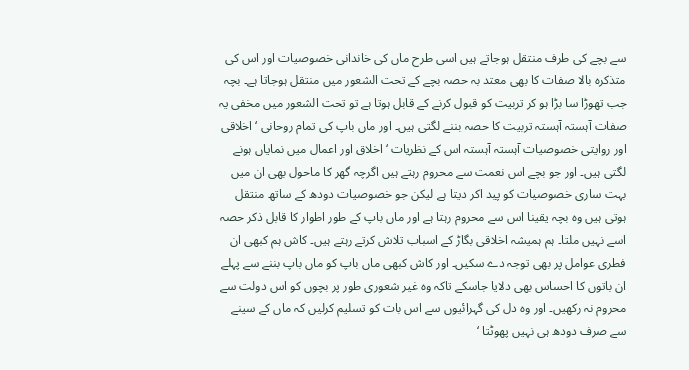سے بچے کی طرف منتقل ہوجاتے ہیں اسی طرح ماں کی خاندانی خصوصیات اور اس کی متذکرہ بالا صفات کا بھی معتد بہ حصہ بچے کے تحت الشعور میں منتقل ہوجاتا ہے۔ بچہ جب تھوڑا سا بڑا ہو کر تربیت کو قبول کرنے کے قابل ہوتا ہے تو تحت الشعور میں مخفی یہ صفات آہستہ آہستہ تربیت کا حصہ بننے لگتی ہیں۔ اور ماں باپ کی تمام روحانی ‘ اخلاقی اور روایتی خصوصیات آہستہ آہستہ اس کے نظریات ‘ اخلاق اور اعمال میں نمایاں ہونے لگتی ہیں۔ اور جو بچے اس نعمت سے محروم رہتے ہیں اگرچہ گھر کا ماحول بھی ان میں بہت ساری خصوصیات کو پید اکر دیتا ہے لیکن جو خصوصیات دودھ کے ساتھ منتقل ہوتی ہیں وہ بچہ یقینا اس سے محروم رہتا ہے اور ماں باپ کے طور اطوار کا قابل ذکر حصہ اسے نہیں ملتا۔ ہم ہمیشہ اخلاقی بگاڑ کے اسباب تلاش کرتے رہتے ہیں۔ کاش ہم کبھی ان فطری عوامل پر بھی توجہ دے سکیں۔ اور کاش کبھی ماں باپ کو ماں باپ بننے سے پہلے ان باتوں کا احساس بھی دلایا جاسکے تاکہ وہ غیر شعوری طور پر بچوں کو اس دولت سے محروم نہ رکھیں۔ اور وہ دل کی گہرائیوں سے اس بات کو تسلیم کرلیں کہ ماں کے سینے سے صرف دودھ ہی نہیں پھوٹتا ‘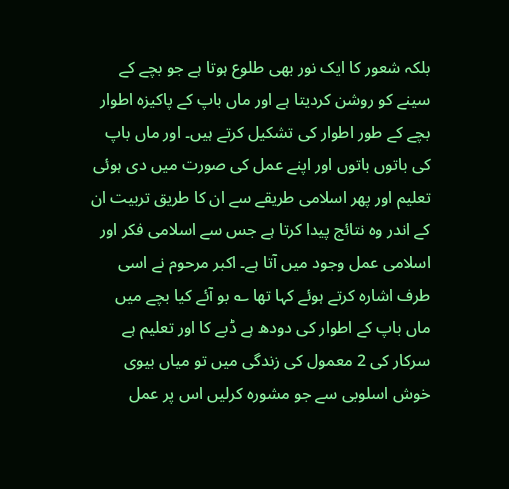بلکہ شعور کا ایک نور بھی طلوع ہوتا ہے جو بچے کے سینے کو روشن کردیتا ہے اور ماں باپ کے پاکیزہ اطوار بچے کے طور اطوار کی تشکیل کرتے ہیں۔ اور ماں باپ کی باتوں باتوں اور اپنے عمل کی صورت میں دی ہوئی تعلیم اور پھر اسلامی طریقے سے ان کا طریق تربیت ان کے اندر وہ نتائج پیدا کرتا ہے جس سے اسلامی فکر اور اسلامی عمل وجود میں آتا ہے۔ اکبر مرحوم نے اسی طرف اشارہ کرتے ہوئے کہا تھا ؎ بو آئے کیا بچے میں ماں باپ کے اطوار کی دودھ ہے ڈبے کا اور تعلیم ہے سرکار کی 2 معمول کی زندگی میں تو میاں بیوی خوش اسلوبی سے جو مشورہ کرلیں اس پر عمل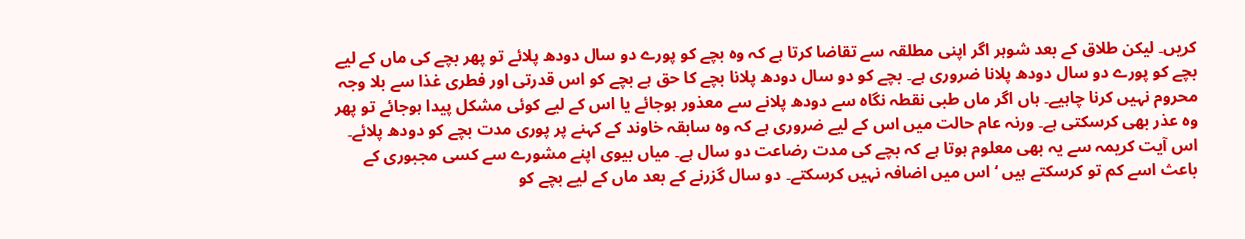کریں۔ لیکن طلاق کے بعد شوہر اگر اپنی مطلقہ سے تقاضا کرتا ہے کہ وہ بچے کو پورے دو سال دودھ پلائے تو پھر بچے کی ماں کے لیے بچے کو پورے دو سال دودھ پلانا ضروری ہے۔ بچے کو دو سال دودھ پلانا بچے کا حق ہے بچے کو اس قدرتی اور فطری غذا سے بلا وجہ محروم نہیں کرنا چاہیے۔ ہاں اگر ماں طبی نقطہ نگاہ سے دودھ پلانے سے معذور ہوجائے یا اس کے لیے کوئی مشکل پیدا ہوجائے تو پھر وہ عذر بھی کرسکتی ہے۔ ورنہ عام حالت میں اس کے لیے ضروری ہے کہ وہ سابقہ خاوند کے کہنے پر پوری مدت بچے کو دودھ پلائے۔ اس آیت کریمہ سے یہ بھی معلوم ہوتا ہے کہ بچے کی مدت رضاعت دو سال ہے۔ میاں بیوی اپنے مشورے سے کسی مجبوری کے باعث اسے کم تو کرسکتے ہیں ‘ اس میں اضافہ نہیں کرسکتے۔ دو سال گزرنے کے بعد ماں کے لیے بچے کو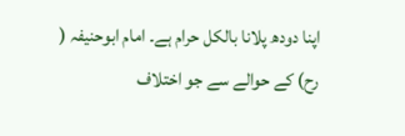اپنا دودھ پلانا بالکل حرام ہے۔ امام ابوحنیفہ ( رح) کے حوالے سے جو اختلاف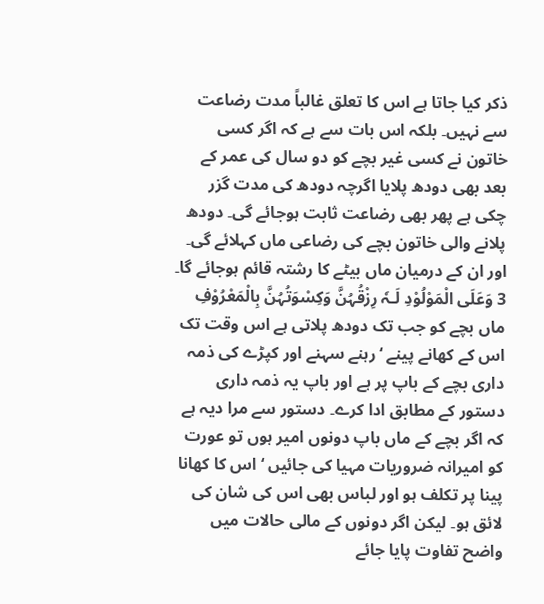ذکر کیا جاتا ہے اس کا تعلق غالباً مدت رضاعت سے نہیں۔ بلکہ اس بات سے ہے کہ اگر کسی خاتون نے کسی غیر بچے کو دو سال کی عمر کے بعد بھی دودھ پلایا اگرچہ دودھ کی مدت گزر چکی ہے پھر بھی رضاعت ثابت ہوجائے گی۔ دودھ پلانے والی خاتون بچے کی رضاعی ماں کہلائے گی۔ اور ان کے درمیان ماں بیٹے کا رشتہ قائم ہوجائے گا۔ 3 وَعَلَی الْمَوْلُوْدِ لَـہٗ رِزْقُہُنَّ وَکِسْوَتُہُنَّ بِالْمَعْرُوْفِ ماں بچے کو جب تک دودھ پلاتی ہے اس وقت تک اس کے کھانے پینے ‘ رہنے سہنے اور کپڑے کی ذمہ داری بچے کے باپ پر ہے اور باپ یہ ذمہ داری دستور کے مطابق ادا کرے۔ دستور سے مرا دیہ ہے کہ اگر بچے کے ماں باپ دونوں امیر ہوں تو عورت کو امیرانہ ضروریات مہیا کی جائیں ‘ اس کا کھانا پینا پر تکلف ہو اور لباس بھی اس کی شان کی لائق ہو۔ لیکن اگر دونوں کے مالی حالات میں واضح تفاوت پایا جائے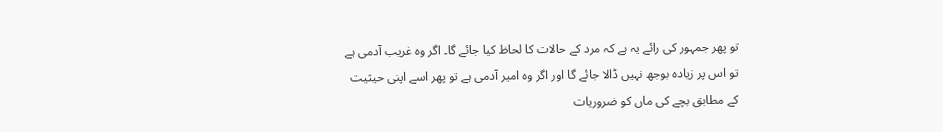تو پھر جمہور کی رائے یہ ہے کہ مرد کے حالات کا لحاظ کیا جائے گا۔ اگر وہ غریب آدمی ہے تو اس پر زیادہ بوجھ نہیں ڈالا جائے گا اور اگر وہ امیر آدمی ہے تو پھر اسے اپنی حیثیت کے مطابق بچے کی ماں کو ضروریات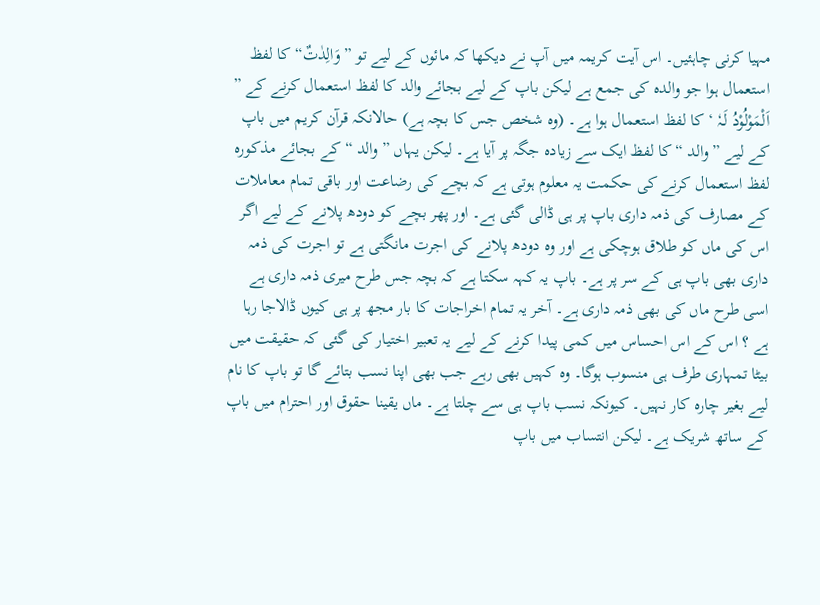مہیا کرنی چاہئیں۔ اس آیت کریمہ میں آپ نے دیکھا کہ مائوں کے لیے تو ” وَالِدٰتٌ“ کا لفظ استعمال ہوا جو والدہ کی جمع ہے لیکن باپ کے لیے بجائے والد کا لفظ استعمال کرنے کے ” اَلْمَوْلُوْدُ لَـہٗ ‘ کا لفظ استعمال ہوا ہے۔ (وہ شخص جس کا بچہ ہے) حالانکہ قرآن کریم میں باپ کے لیے ” والد “ کا لفظ ایک سے زیادہ جگہ پر آیا ہے۔ لیکن یہاں ” والد “ کے بجائے مذکورہ لفظ استعمال کرنے کی حکمت یہ معلوم ہوتی ہے کہ بچے کی رضاعت اور باقی تمام معاملات کے مصارف کی ذمہ داری باپ پر ہی ڈالی گئی ہے۔ اور پھر بچے کو دودھ پلانے کے لیے اگر اس کی ماں کو طلاق ہوچکی ہے اور وہ دودھ پلانے کی اجرت مانگتی ہے تو اجرت کی ذمہ داری بھی باپ ہی کے سر پر ہے۔ باپ یہ کہہ سکتا ہے کہ بچہ جس طرح میری ذمہ داری ہے اسی طرح ماں کی بھی ذمہ داری ہے۔ آخر یہ تمام اخراجات کا بار مجھ پر ہی کیوں ڈالاجا رہا ہے ؟ اس کے اس احساس میں کمی پیدا کرنے کے لیے یہ تعبیر اختیار کی گئی کہ حقیقت میں بیٹا تمہاری طرف ہی منسوب ہوگا۔ وہ کہیں بھی رہے جب بھی اپنا نسب بتائے گا تو باپ کا نام لیے بغیر چارہ کار نہیں۔ کیونکہ نسب باپ ہی سے چلتا ہے۔ ماں یقینا حقوق اور احترام میں باپ کے ساتھ شریک ہے۔ لیکن انتساب میں باپ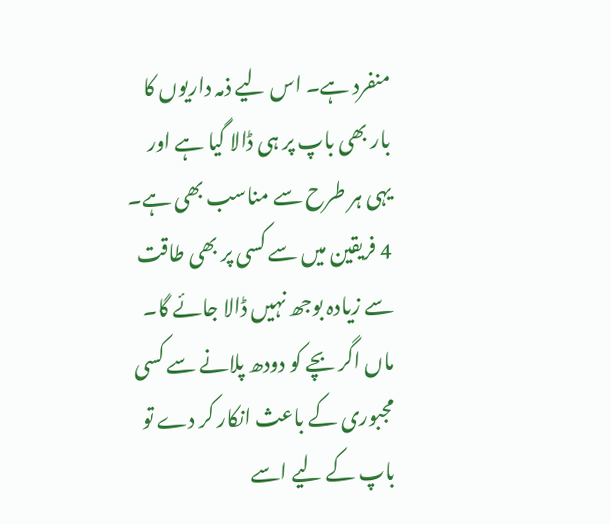منفرد ہے۔ اس لیے ذمہ داریوں کا بار بھی باپ پر ہی ڈالا گیا ہے اور یہی ہر طرح سے مناسب بھی ہے۔ 4 فریقین میں سے کسی پر بھی طاقت سے زیادہ بوجھ نہیں ڈالا جائے گا۔ ماں اگر بچے کو دودھ پلانے سے کسی مجبوری کے باعث انکار کر دے تو باپ کے لیے اسے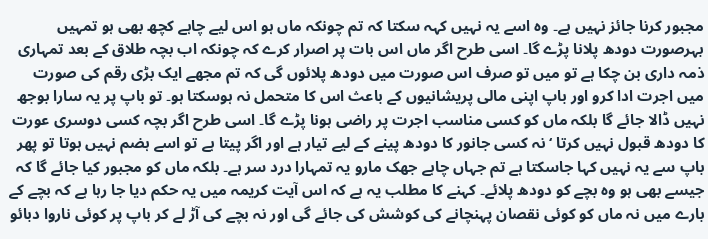مجبور کرنا جائز نہیں ہے۔ وہ اسے یہ نہیں کہہ سکتا کہ تم چونکہ ماں ہو اس لیے چاہے کچھ بھی ہو تمہیں بہرصورت دودھ پلانا پڑے گا۔ اسی طرح اگر ماں اس بات پر اصرار کرے کہ چونکہ اب بچہ طلاق کے بعد تمہاری ذمہ داری بن چکا ہے تو میں تو صرف اس صورت میں دودھ پلائوں گی کہ تم مجھے ایک بڑی رقم کی صورت میں اجرت ادا کرو اور باپ اپنی مالی پریشانیوں کے باعث اس کا متحمل نہ ہوسکتا ہو۔ تو باپ پر یہ سارا بوجھ نہیں ڈالا جائے گا بلکہ ماں کو کسی مناسب اجرت پر راضی ہونا پڑے گا۔ اسی طرح اگر بچہ کسی دوسری عورت کا دودھ قبول نہیں کرتا ‘ نہ کسی جانور کا دودھ پینے کے لیے تیار ہے اور اگر پیتا ہے تو اسے ہضم نہیں ہوتا تو پھر باپ سے یہ نہیں کہا جاسکتا ہے تم جہاں چاہے جھک مارو یہ تمہارا درد سر ہے۔ بلکہ ماں کو مجبور کیا جائے گا کہ جیسے بھی ہو وہ بچے کو دودھ پلائے۔ کہنے کا مطلب یہ ہے کہ اس آیت کریمہ میں یہ حکم دیا جا رہا ہے کہ بچے کے بارے میں نہ ماں کو کوئی نقصان پہنچانے کی کوشش کی جائے گی اور نہ بچے کی آڑ لے کر باپ پر کوئی ناروا دبائو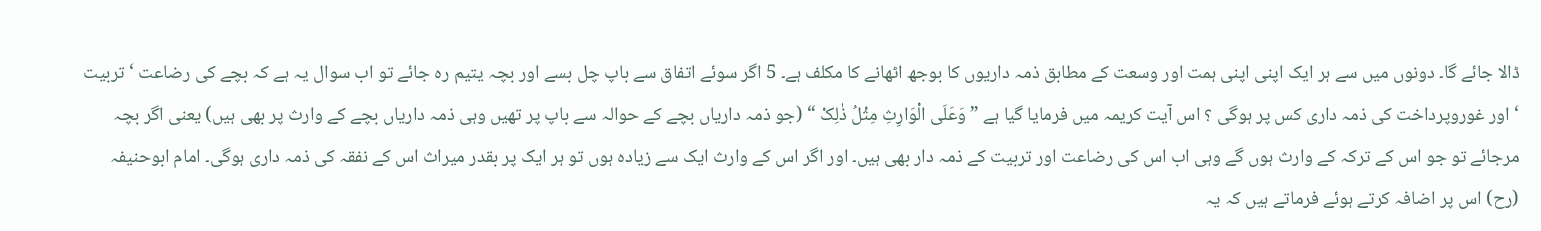ڈالا جائے گا۔ دونوں میں سے ہر ایک اپنی اپنی ہمت اور وسعت کے مطابق ذمہ داریوں کا بوجھ اٹھانے کا مکلف ہے۔ 5 اگر سوئے اتفاق سے باپ چل بسے اور بچہ یتیم رہ جائے تو اب سوال یہ ہے کہ بچے کی رضاعت ‘ تربیت ‘ اور غوروپرداخت کی ذمہ داری کس پر ہوگی ؟ اس آیت کریمہ میں فرمایا گیا ہے ” وَعَلَی الْوَارِثِ مِثْلُ ذٰلِکْ “ (جو ذمہ داریاں بچے کے حوالہ سے باپ پر تھیں وہی ذمہ داریاں بچے کے وارث پر بھی ہیں) یعنی اگر بچہ مرجائے تو جو اس کے ترکہ کے وارث ہوں گے وہی اب اس کی رضاعت اور تربیت کے ذمہ دار بھی ہیں۔ اور اگر اس کے وارث ایک سے زیادہ ہوں تو ہر ایک پر بقدر میراث اس کے نفقہ کی ذمہ داری ہوگی۔ امام ابوحنیفہ (رح) اس پر اضافہ کرتے ہوئے فرماتے ہیں کہ یہ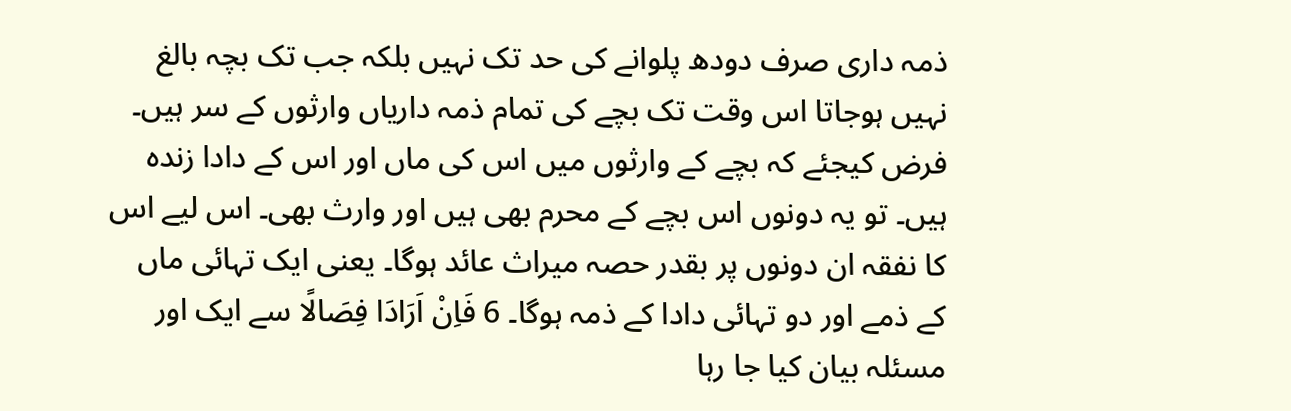ذمہ داری صرف دودھ پلوانے کی حد تک نہیں بلکہ جب تک بچہ بالغ نہیں ہوجاتا اس وقت تک بچے کی تمام ذمہ داریاں وارثوں کے سر ہیں۔ فرض کیجئے کہ بچے کے وارثوں میں اس کی ماں اور اس کے دادا زندہ ہیں۔ تو یہ دونوں اس بچے کے محرم بھی ہیں اور وارث بھی۔ اس لیے اس کا نفقہ ان دونوں پر بقدر حصہ میراث عائد ہوگا۔ یعنی ایک تہائی ماں کے ذمے اور دو تہائی دادا کے ذمہ ہوگا۔ 6 فَاِنْ اَرَادَا فِصَالًا سے ایک اور مسئلہ بیان کیا جا رہا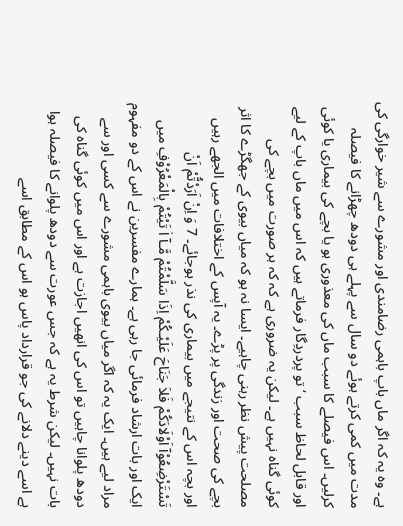ہے۔ وہ یہ کہ اگر ماں باپ باہمی رضامندی اور مشورے سے شیر خوارگی کی مدت میں کمی کرتے ہوئے دو سال سے پہلے ہی دودھ چھڑانے کا فیصلہ کرلیں۔ اس فیصلے کا سبب ماں کی معذوری ہو یا بچے کی بیماری یا کوئی اور قابل لحاظ سبب ‘ تو پردردِگار فرماتے ہیں کہ اس میں ماں باپ کے لیے کوئی گناہ نہیں ہے۔ لیکن یہ ضروری ہے کہ کہ ہر صورت میں بچے کی مصلحت پیش نظر رہنی چاہیے۔ ایسا نہ ہو کہ میاں بیوی کے جھگڑے کا اثر بچے کی صحت اور زندگی پر پڑے۔ یہ آپس کے اختلافات میں الجھے رہیں اور بچہ اس کے نتیجے میں بیماری کی نذر ہوجائے۔ 7 وَ اِنْ اَرَدْتُّمْ اَنْ تَسْتَرْضِعُوْآ اَوْلَادَکُمْ فَلاَ جَنَاحَ عَلَیْـکُمْ اِذَا سَلَّمْتُمْ مَّـآ اٰ تَیْتُمْ بِالْمَعْرُوْفِ میں ایک اور بات ارشاد فرمائی جا رہی ہے۔ ہمارے مفسرین نے اس کے دو مفہوم مراد لیے ہیں۔ ایک یہ کہ اگر میاں بیوی باہمی مشورے سے کسی اور سے دودھ پلوانا چاہیں تو اس کی انھیں اجازت ہے اور اس میں کوئی گناہ کی بات نہیں۔ لیکن شرط یہ ہے کہ جس عورت سے دودھ پلوانے کا فیصلہ ہوا ہے اسے دینے دلانے کی جو قرارداد پاس ہو اس کے مطابق اسے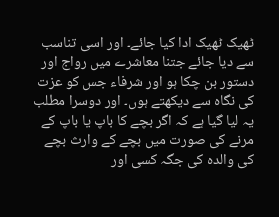ٹھیک ٹھیک ادا کیا جائے۔ اور اسی تناسب سے دیا جائے جتنا معاشرے میں رواج اور دستور بن چکا ہو اور شرفاء جس کو عزت کی نگاہ سے دیکھتے ہوں۔ اور دوسرا مطلب یہ لیا گیا ہے کہ اگر بچے کا باپ یا باپ کے مرنے کی صورت میں بچے کے وارث بچے کی والدہ کی جگہ کسی اور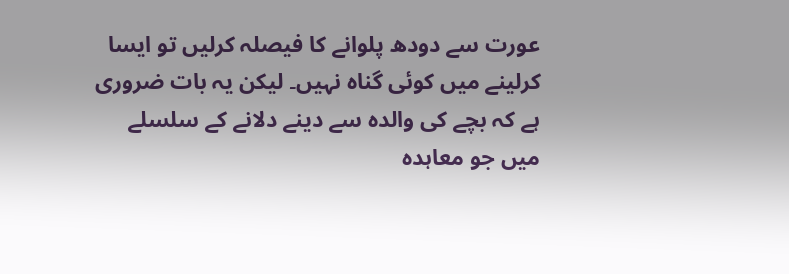عورت سے دودھ پلوانے کا فیصلہ کرلیں تو ایسا کرلینے میں کوئی گناہ نہیں۔ لیکن یہ بات ضروری ہے کہ بچے کی والدہ سے دینے دلانے کے سلسلے میں جو معاہدہ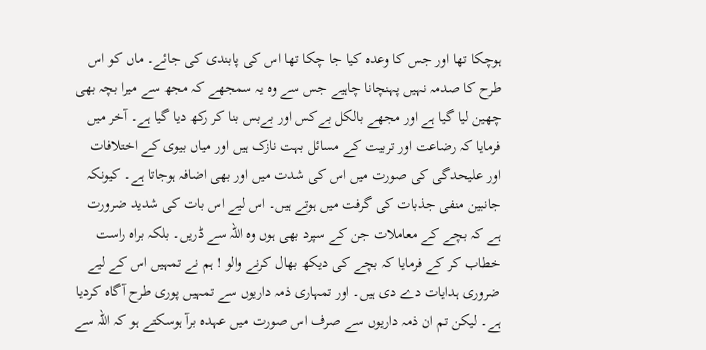ہوچکا تھا اور جس کا وعدہ کیا جا چکا تھا اس کی پابندی کی جائے۔ ماں کو اس طرح کا صدمہ نہیں پہنچانا چاہیے جس سے وہ یہ سمجھے کہ مجھ سے میرا بچہ بھی چھین لیا گیا ہے اور مجھے بالکل بےکس اور بےبس بنا کر رکھ دیا گیا ہے۔ آخر میں فرمایا کہ رضاعت اور تربیت کے مسائل بہت نازک ہیں اور میاں بیوی کے اختلافات اور علیحدگی کی صورت میں اس کی شدت میں اور بھی اضافہ ہوجاتا ہے۔ کیونکہ جانبین منفی جذبات کی گرفت میں ہوتے ہیں۔ اس لیے اس بات کی شدید ضرورت ہے کہ بچے کے معاملات جن کے سپرد بھی ہوں وہ اللہ سے ڈریں۔ بلکہ براہ راست خطاب کر کے فرمایا کہ بچے کی دیکھ بھال کرنے والو ! ہم نے تمہیں اس کے لیے ضروری ہدایات دے دی ہیں۔ اور تمہاری ذمہ داریوں سے تمہیں پوری طرح آگاہ کردیا ہے۔ لیکن تم ان ذمہ داریوں سے صرف اس صورت میں عہدہ برآ ہوسکتے ہو کہ اللہ سے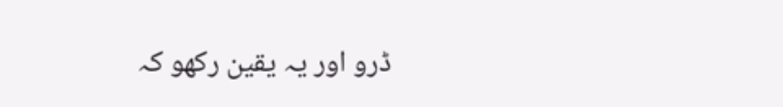ڈرو اور یہ یقین رکھو کہ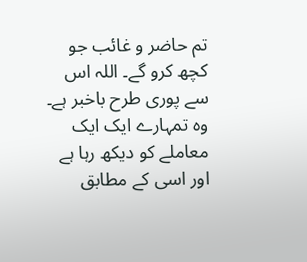تم حاضر و غائب جو کچھ کرو گے۔ اللہ اس سے پوری طرح باخبر ہے۔ وہ تمہارے ایک ایک معاملے کو دیکھ رہا ہے اور اسی کے مطابق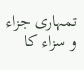تمہاری جزاء و سزاء کا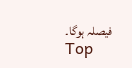فیصلہ ہوگا۔
Top